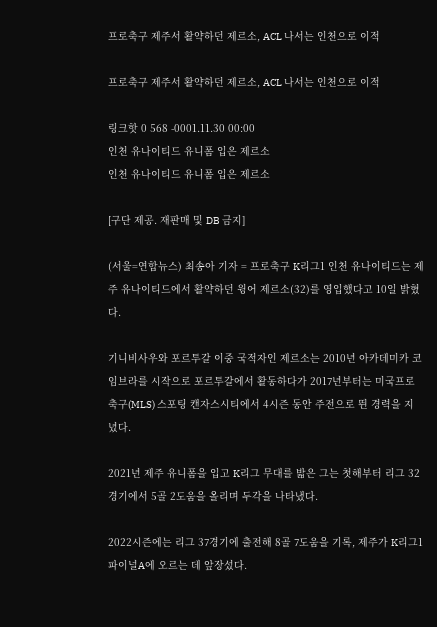프로축구 제주서 활약하던 제르소, ACL 나서는 인천으로 이적

프로축구 제주서 활약하던 제르소, ACL 나서는 인천으로 이적

링크핫 0 568 -0001.11.30 00:00
인천 유나이티드 유니폼 입은 제르소
인천 유나이티드 유니폼 입은 제르소

[구단 제공. 재판매 및 DB 금지]

(서울=연합뉴스) 최송아 기자 = 프로축구 K리그1 인천 유나이티드는 제주 유나이티드에서 활약하던 윙어 제르소(32)를 영입했다고 10일 밝혔다.

기니비사우와 포르투갈 이중 국적자인 제르소는 2010년 아카데미카 코임브라를 시작으로 포르투갈에서 활동하다가 2017년부터는 미국프로축구(MLS) 스포팅 캔자스시티에서 4시즌 동안 주전으로 뛴 경력을 지녔다.

2021년 제주 유니폼을 입고 K리그 무대를 밟은 그는 첫해부터 리그 32경기에서 5골 2도움을 올리며 두각을 나타냈다.

2022시즌에는 리그 37경기에 출전해 8골 7도움을 기록, 제주가 K리그1 파이널A에 오르는 데 앞장섰다.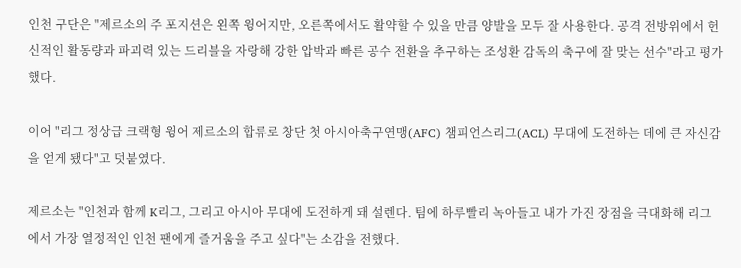인천 구단은 "제르소의 주 포지션은 왼쪽 윙어지만, 오른쪽에서도 활약할 수 있을 만큼 양발을 모두 잘 사용한다. 공격 전방위에서 헌신적인 활동량과 파괴력 있는 드리블을 자랑해 강한 압박과 빠른 공수 전환을 추구하는 조성환 감독의 축구에 잘 맞는 선수"라고 평가했다.

이어 "리그 정상급 크랙형 윙어 제르소의 합류로 창단 첫 아시아축구연맹(AFC) 챔피언스리그(ACL) 무대에 도전하는 데에 큰 자신감을 얻게 됐다"고 덧붙였다.

제르소는 "인천과 함께 K리그, 그리고 아시아 무대에 도전하게 돼 설렌다. 팀에 하루빨리 녹아들고 내가 가진 장점을 극대화해 리그에서 가장 열정적인 인천 팬에게 즐거움을 주고 싶다"는 소감을 전했다.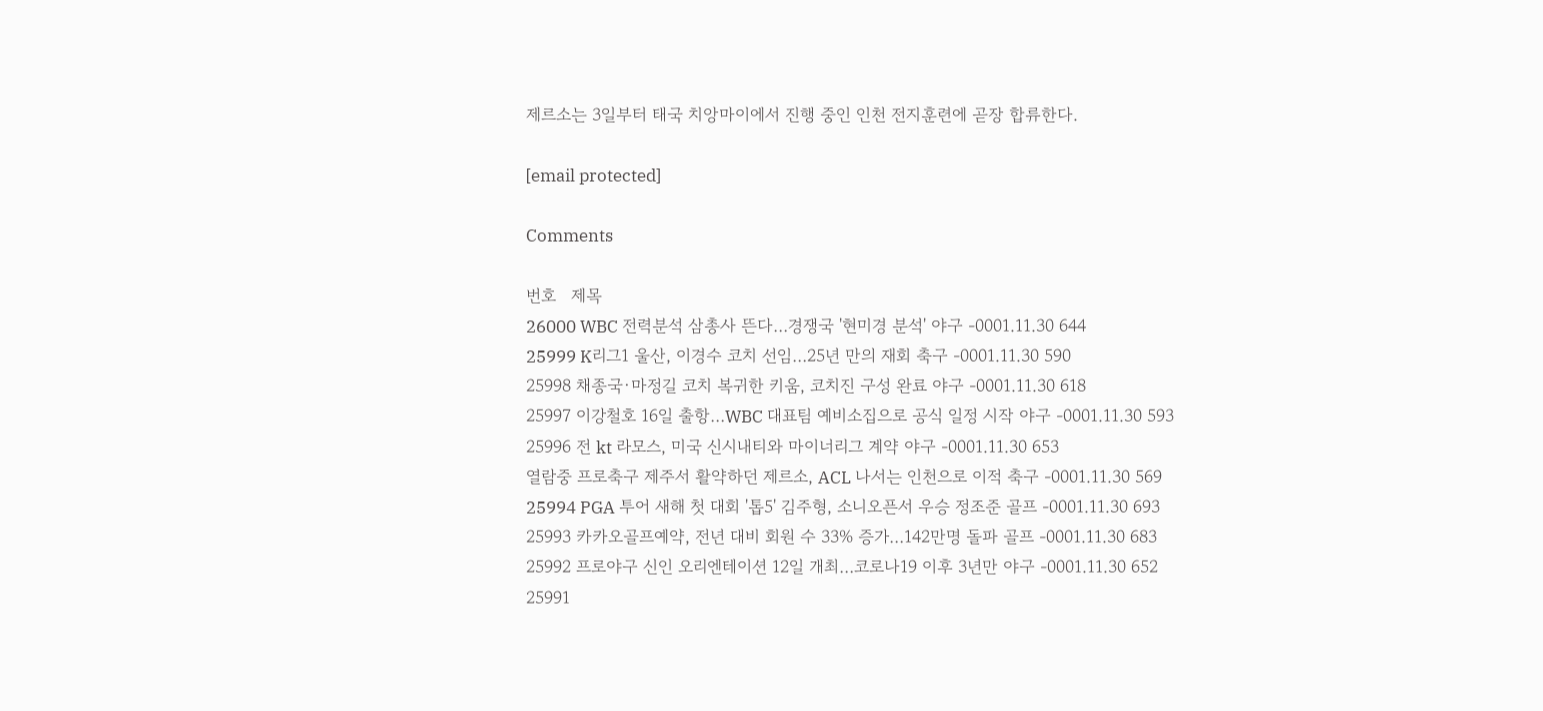제르소는 3일부터 태국 치앙마이에서 진행 중인 인천 전지훈련에 곧장 합류한다.

[email protected]

Comments

번호   제목
26000 WBC 전력분석 삼총사 뜬다…경쟁국 '현미경 분석' 야구 -0001.11.30 644
25999 K리그1 울산, 이경수 코치 선임…25년 만의 재회 축구 -0001.11.30 590
25998 채종국·마정길 코치 복귀한 키움, 코치진 구성 완료 야구 -0001.11.30 618
25997 이강철호 16일 출항…WBC 대표팀 예비소집으로 공식 일정 시작 야구 -0001.11.30 593
25996 전 kt 라모스, 미국 신시내티와 마이너리그 계약 야구 -0001.11.30 653
열람중 프로축구 제주서 활약하던 제르소, ACL 나서는 인천으로 이적 축구 -0001.11.30 569
25994 PGA 투어 새해 첫 대회 '톱5' 김주형, 소니오픈서 우승 정조준 골프 -0001.11.30 693
25993 카카오골프예약, 전년 대비 회원 수 33% 증가…142만명 돌파 골프 -0001.11.30 683
25992 프로야구 신인 오리엔테이션 12일 개최…코로나19 이후 3년만 야구 -0001.11.30 652
25991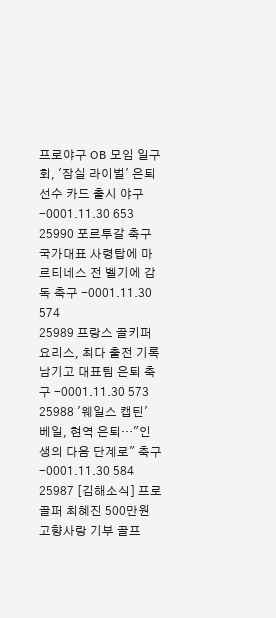프로야구 OB 모임 일구회, '잠실 라이벌' 은퇴선수 카드 출시 야구 -0001.11.30 653
25990 포르투갈 축구 국가대표 사령탑에 마르티네스 전 벨기에 감독 축구 -0001.11.30 574
25989 프랑스 골키퍼 요리스, 최다 출전 기록 남기고 대표팀 은퇴 축구 -0001.11.30 573
25988 '웨일스 캡틴' 베일, 현역 은퇴…"인생의 다음 단계로" 축구 -0001.11.30 584
25987 [김해소식] 프로골퍼 최혜진 500만원 고향사랑 기부 골프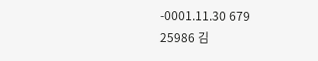-0001.11.30 679
25986 김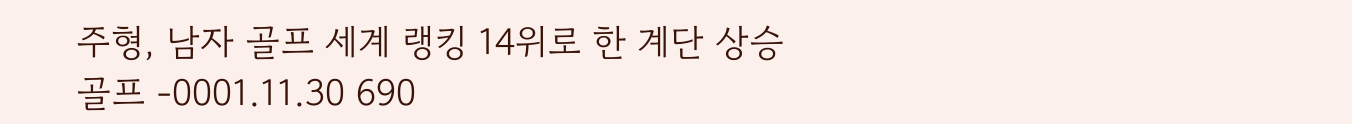주형, 남자 골프 세계 랭킹 14위로 한 계단 상승 골프 -0001.11.30 690